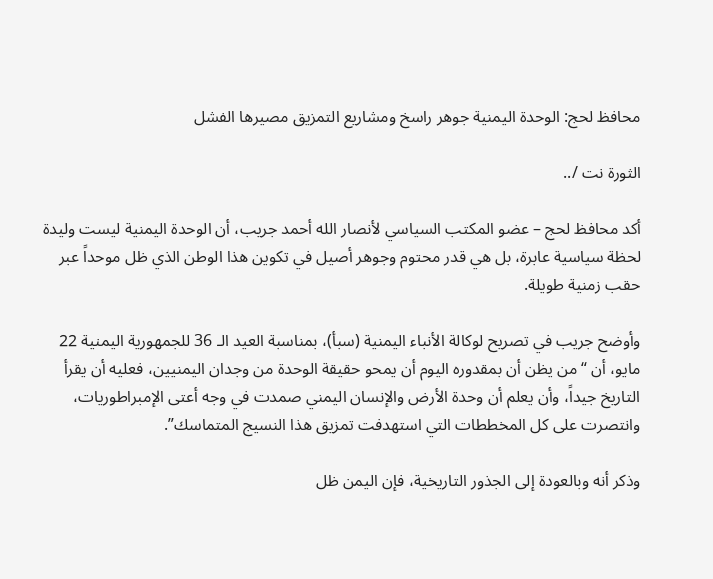محافظ لحج: الوحدة اليمنية جوهر راسخ ومشاريع التمزيق مصيرها الفشل

الثورة نت /..

أكد محافظ لحج – عضو المكتب السياسي لأنصار الله أحمد جريب، أن الوحدة اليمنية ليست وليدة لحظة سياسية عابرة، بل هي قدر محتوم وجوهر أصيل في تكوين هذا الوطن الذي ظل موحداً عبر حقب زمنية طويلة.

وأوضح جريب في تصريح لوكالة الأنباء اليمنية (سبأ)، بمناسبة العيد الـ 36 للجمهورية اليمنية 22 مايو، أن “من يظن أن بمقدوره اليوم أن يمحو حقيقة الوحدة من وجدان اليمنيين، فعليه أن يقرأ التاريخ جيداً، وأن يعلم أن وحدة الأرض والإنسان اليمني صمدت في وجه أعتى الإمبراطوريات، وانتصرت على كل المخططات التي استهدفت تمزيق هذا النسيج المتماسك”.

وذكر أنه وبالعودة إلى الجذور التاريخية، فإن اليمن ظل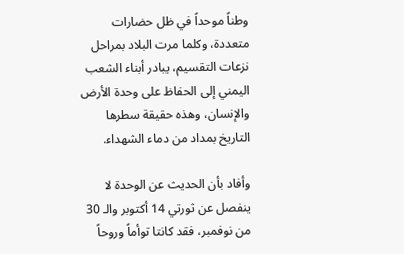وطناً موحداً في ظل حضارات متعددة، وكلما مرت البلاد بمراحل نزعات التقسيم، يبادر أبناء الشعب اليمني إلى الحفاظ على وحدة الأرض والإنسان، وهذه حقيقة سطرها التاريخ بمداد من دماء الشهداء.

وأفاد بأن الحديث عن الوحدة لا ينفصل عن ثورتي 14 أكتوبر والـ 30 من نوفمبر، فقد كانتا توأماً وروحاً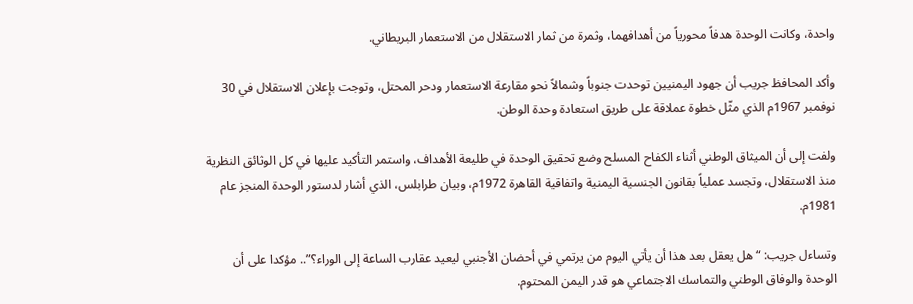واحدة، وكانت الوحدة هدفاً محورياً من أهدافهما، وثمرة من ثمار الاستقلال من الاستعمار البريطاني.

وأكد المحافظ جريب أن جهود اليمنيين توحدت جنوباً وشمالاً نحو مقارعة الاستعمار ودحر المحتل، وتوجت بإعلان الاستقلال في 30 نوفمبر 1967م الذي مثّل خطوة عملاقة على طريق استعادة وحدة الوطن.

ولفت إلى أن الميثاق الوطني أثناء الكفاح المسلح وضع تحقيق الوحدة في طليعة الأهداف، واستمر التأكيد عليها في كل الوثائق النظرية منذ الاستقلال، وتجسد عملياً بقانون الجنسية اليمنية واتفاقية القاهرة 1972م، وبيان طرابلس، الذي أشار لدستور الوحدة المنجز عام 1981م.

وتساءل جريب: “هل يعقل بعد هذا أن يأتي اليوم من يرتمي في أحضان الأجنبي ليعيد عقارب الساعة إلى الوراء؟”.. مؤكدا على أن الوحدة والوفاق الوطني والتماسك الاجتماعي هو قدر اليمن المحتوم.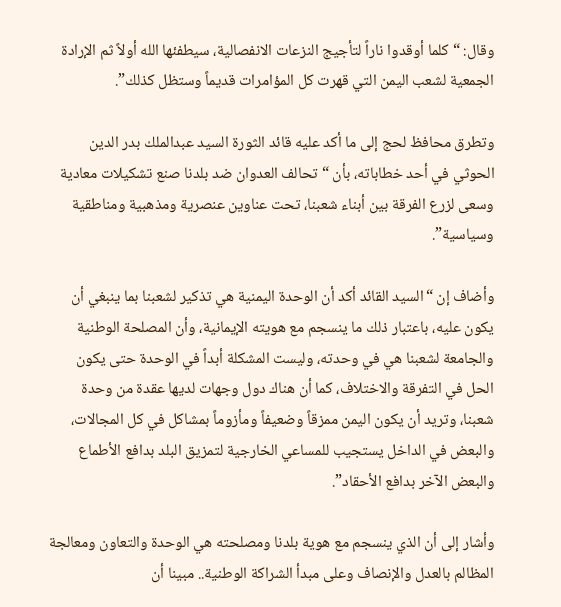وقال: “كلما أوقدوا ناراً لتأجيج النزعات الانفصالية، سيطفئها الله أولاً ثم الإرادة الجمعية لشعب اليمن التي قهرت كل المؤامرات قديماً وستظل كذلك”.

وتطرق محافظ لحج إلى ما أكد عليه قائد الثورة السيد عبدالملك بدر الدين الحوثي في أحد خطاباته، بأن “تحالف العدوان ضد بلدنا صنع تشكيلات معادية وسعى لزرع الفرقة بين أبناء شعبنا، تحت عناوين عنصرية ومذهبية ومناطقية وسياسية”.

وأضاف إن “السيد القائد أكد أن الوحدة اليمنية هي تذكير لشعبنا بما ينبغي أن يكون عليه، باعتبار ذلك ما ينسجم مع هويته الإيمانية، وأن المصلحة الوطنية والجامعة لشعبنا هي في وحدته، وليست المشكلة أبداً في الوحدة حتى يكون الحل في التفرقة والاختلاف، كما أن هناك دول وجهات لديها عقدة من وحدة شعبنا، وتريد أن يكون اليمن ممزقاً وضعيفاً ومأزوماً بمشاكل في كل المجالات، والبعض في الداخل يستجيب للمساعي الخارجية لتمزيق البلد بدافع الأطماع والبعض الآخر بدافع الأحقاد”.

وأشار إلى أن الذي ينسجم مع هوية بلدنا ومصلحته هي الوحدة والتعاون ومعالجة المظالم بالعدل والإنصاف وعلى مبدأ الشراكة الوطنية.. مبينا أن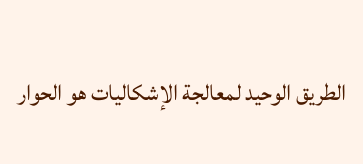الطريق الوحيد لمعالجة الإشكاليات هو الحوار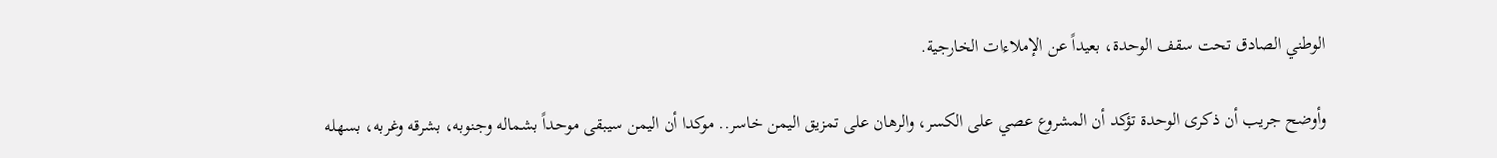الوطني الصادق تحت سقف الوحدة، بعيداً عن الإملاءات الخارجية.

وأوضح جريب أن ذكرى الوحدة تؤكد أن المشروع عصي على الكسر، والرهان على تمزيق اليمن خاسر.. موكدا أن اليمن سيبقى موحداً بشماله وجنوبه، بشرقه وغربه، بسهله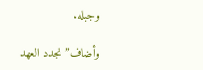وجبله.

وأضاف” نجدد العهد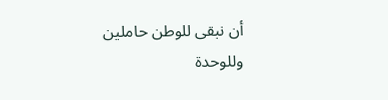أن نبقى للوطن حاملين وللوحدة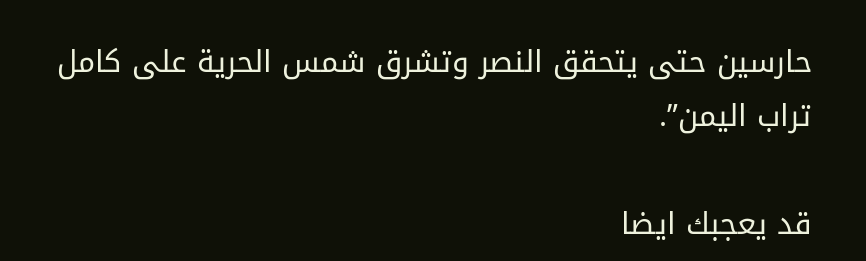حارسين حتى يتحقق النصر وتشرق شمس الحرية على كامل تراب اليمن”.

قد يعجبك ايضا